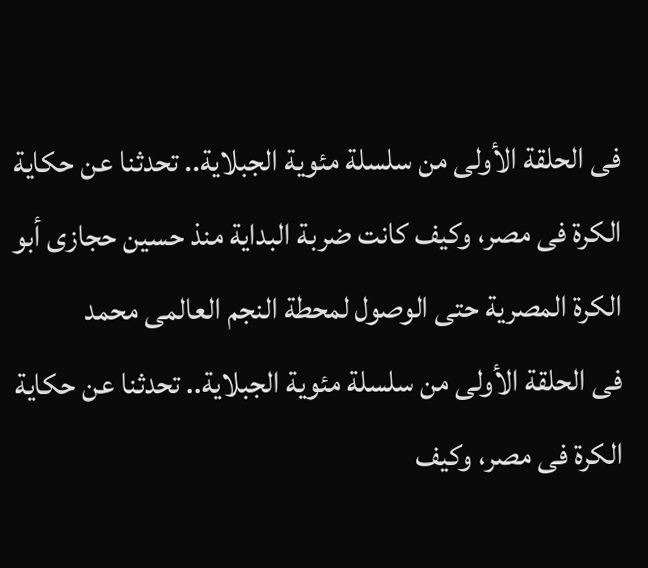فى الحلقة الأولى من سلسلة مئوية الجبلاية.. تحدثنا عن حكاية الكرة فى مصر، وكيف كانت ضربة البداية منذ حسين حجازى أبو الكرة المصرية حتى الوصول لمحطة النجم العالمى محمد
فى الحلقة الأولى من سلسلة مئوية الجبلاية.. تحدثنا عن حكاية الكرة فى مصر، وكيف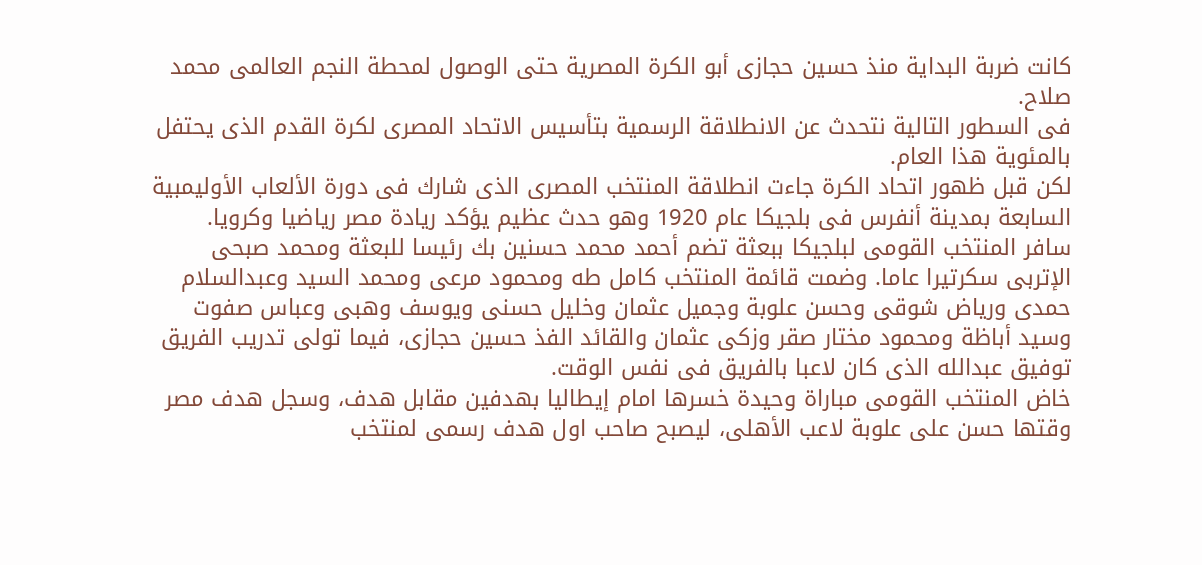كانت ضربة البداية منذ حسين حجازى أبو الكرة المصرية حتى الوصول لمحطة النجم العالمى محمد صلاح.
فى السطور التالية نتحدث عن الانطلاقة الرسمية بتأسيس الاتحاد المصرى لكرة القدم الذى يحتفل بالمئوية هذا العام.
لكن قبل ظهور اتحاد الكرة جاءت انطلاقة المنتخب المصرى الذى شارك فى دورة الألعاب الأوليمبية السابعة بمدينة أنفرس فى بلجيكا عام 1920 وهو حدث عظيم يؤكد ريادة مصر رياضيا وكرويا.
سافر المنتخب القومى لبلجيكا ببعثة تضم أحمد محمد حسنين بك رئيسا للبعثة ومحمد صبحى الإتربى سكرتيرا عاما. وضمت قائمة المنتخب كامل طه ومحمود مرعى ومحمد السيد وعبدالسلام حمدى ورياض شوقى وحسن علوبة وجميل عثمان وخليل حسنى ويوسف وهبى وعباس صفوت وسيد أباظة ومحمود مختار صقر وزكى عثمان والقائد الفذ حسين حجازى، فيما تولى تدريب الفريق توفيق عبدالله الذى كان لاعبا بالفريق فى نفس الوقت.
خاض المنتخب القومى مباراة وحيدة خسرها امام إيطاليا بهدفين مقابل هدف، وسجل هدف مصر وقتها حسن على علوبة لاعب الأهلى، ليصبح صاحب اول هدف رسمى لمنتخب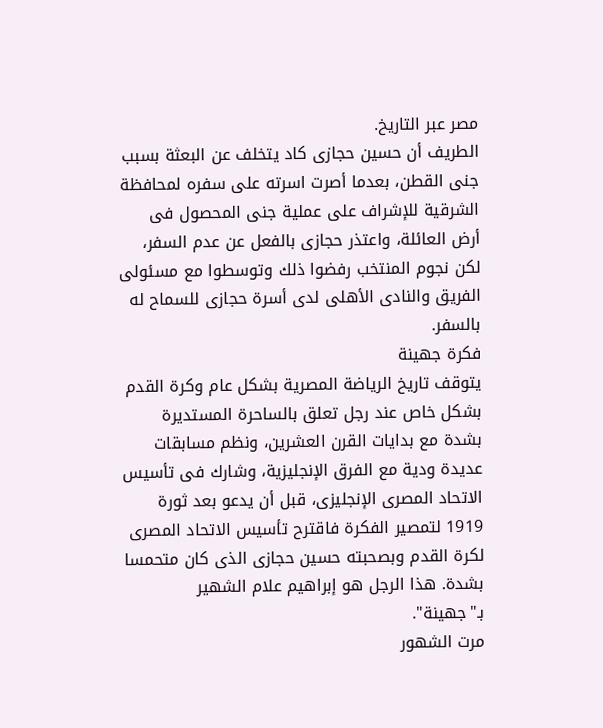مصر عبر التاريخ.
الطريف أن حسين حجازى كاد يتخلف عن البعثة بسبب جنى القطن، بعدما أصرت اسرته على سفره لمحافظة الشرقية للإشراف على عملية جنى المحصول فى أرض العائلة، واعتذر حجازى بالفعل عن عدم السفر، لكن نجوم المنتخب رفضوا ذلك وتوسطوا مع مسئولى الفريق والنادى الأهلى لدى أسرة حجازى للسماح له بالسفر.
فكرة جهينة
يتوقف تاريخ الرياضة المصرية بشكل عام وكرة القدم بشكل خاص عند رجل تعلق بالساحرة المستديرة بشدة مع بدايات القرن العشرين، ونظم مسابقات عديدة ودية مع الفرق الإنجليزية، وشارك فى تأسيس الاتحاد المصرى الإنجليزى، قبل أن يدعو بعد ثورة 1919 لتمصير الفكرة فاقترح تأسيس الاتحاد المصرى لكرة القدم وبصحبته حسين حجازى الذى كان متحمسا بشدة. هذا الرجل هو إبراهيم علام الشهير بـ"جهينة".
مرت الشهور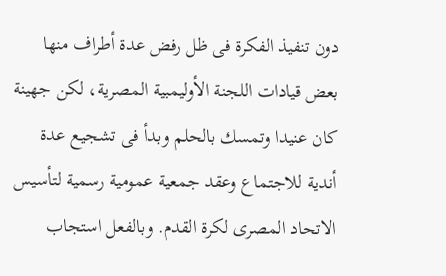دون تنفيذ الفكرة فى ظل رفض عدة أطراف منها بعض قيادات اللجنة الأوليمبية المصرية، لكن جهينة كان عنيدا وتمسك بالحلم وبدأ فى تشجيع عدة أندية للاجتماع وعقد جمعية عمومية رسمية لتأسيس الاتحاد المصرى لكرة القدم. وبالفعل استجاب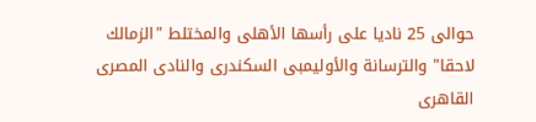حوالى 25 ناديا على رأسها الأهلى والمختلط "الزمالك لاحقا" والترسانة والأوليمبى السكندرى والنادى المصرى القاهرى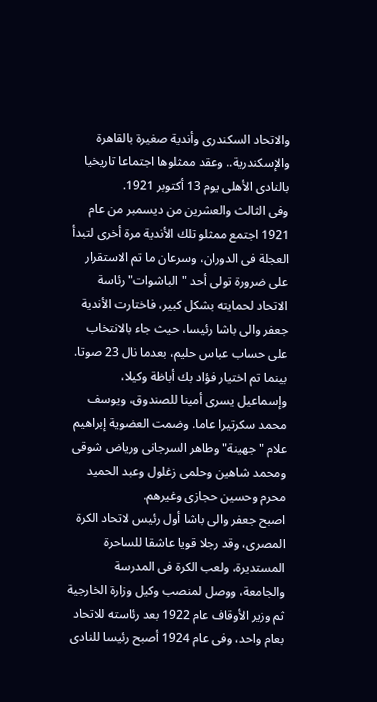والاتحاد السكندرى وأندية صغيرة بالقاهرة والإسكندرية.. وعقد ممثلوها اجتماعا تاريخيا بالنادى الأهلى يوم 13 أكتوبر 1921.
وفى الثالث والعشرين من ديسمبر من عام 1921 اجتمع ممثلو تلك الأندية مرة أخرى لتبدأ العجلة فى الدوران، وسرعان ما تم الاستقرار على ضرورة تولى أحد "الباشوات" رئاسة الاتحاد لحمايته بشكل كبير، فاختارت الأندية جعفر والى باشا رئيسا، حيث جاء بالانتخاب على حساب عباس حليم، بعدما نال 23 صوتا. بينما تم اختيار فؤاد بك أباظة وكيلا، وإسماعيل يسرى أمينا للصندوق، ويوسف محمد سكرتيرا عاما. وضمت العضوية إبراهيم علام "جهينة" وطاهر السرجانى ورياض شوقى ومحمد شاهين وحلمى زغلول وعبد الحميد محرم وحسين حجازى وغيرهم.
اصبح جعفر والى باشا أول رئيس لاتحاد الكرة المصرى، وقد رجلا قويا عاشقا للساحرة المستديرة، ولعب الكرة فى المدرسة والجامعة، ووصل لمنصب وكيل وزارة الخارجية ثم وزير الأوقاف عام 1922 بعد رئاسته للاتحاد بعام واحد، وفى عام 1924 أصبح رئيسا للنادى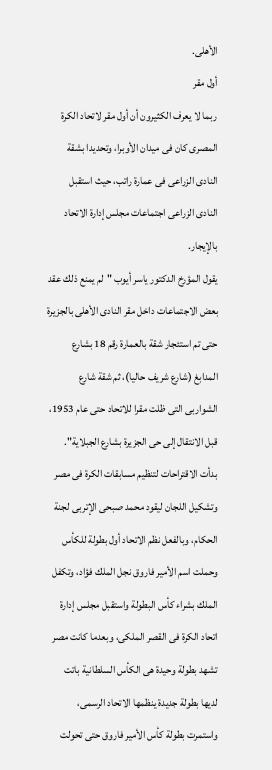الأهلى.
أول مقر
ربما لا يعرف الكثيرون أن أول مقر لاتحاد الكرة المصرى كان فى ميدان الأوبرا، وتحديدا بشقة النادى الزراعى فى عمارة راتب، حيث استقبل النادى الزراعى اجتماعات مجلس إدارة الاتحاد بالإيجار.
يقول المؤرخ الدكتور ياسر أيوب "لم يمنع ذلك عقد بعض الاجتماعات داخل مقر النادى الأهلى بالجزيرة حتى تم استئجار شقة بالعمارة رقم 18 بشارع المدابغ (شارع شريف حاليا)، ثم شقة شارع الشواربى التى ظلت مقرا للاتحاد حتى عام 1953، قبل الانتقال إلى حى الجزيرة بشارع الجبلاية".
بدأت الاقتراحات لتنظيم مسابقات الكرة فى مصر وتشكيل اللجان ليقود محمد صبحى الإتربى لجنة الحكام، وبالفعل نظم الاتحاد أول بطولة للكأس وحملت اسم الأمير فاروق نجل الملك فؤاد، وتكفل الملك بشراء كأس البطولة واستقبل مجلس إدارة اتحاد الكرة فى القصر الملكى، وبعدما كانت مصر تشهد بطولة وحيدة هى الكأس السلطانية باتت لديها بطولة جديدة ينظمها الاتحاد الرسمى، واستمرت بطولة كأس الأمير فاروق حتى تحولت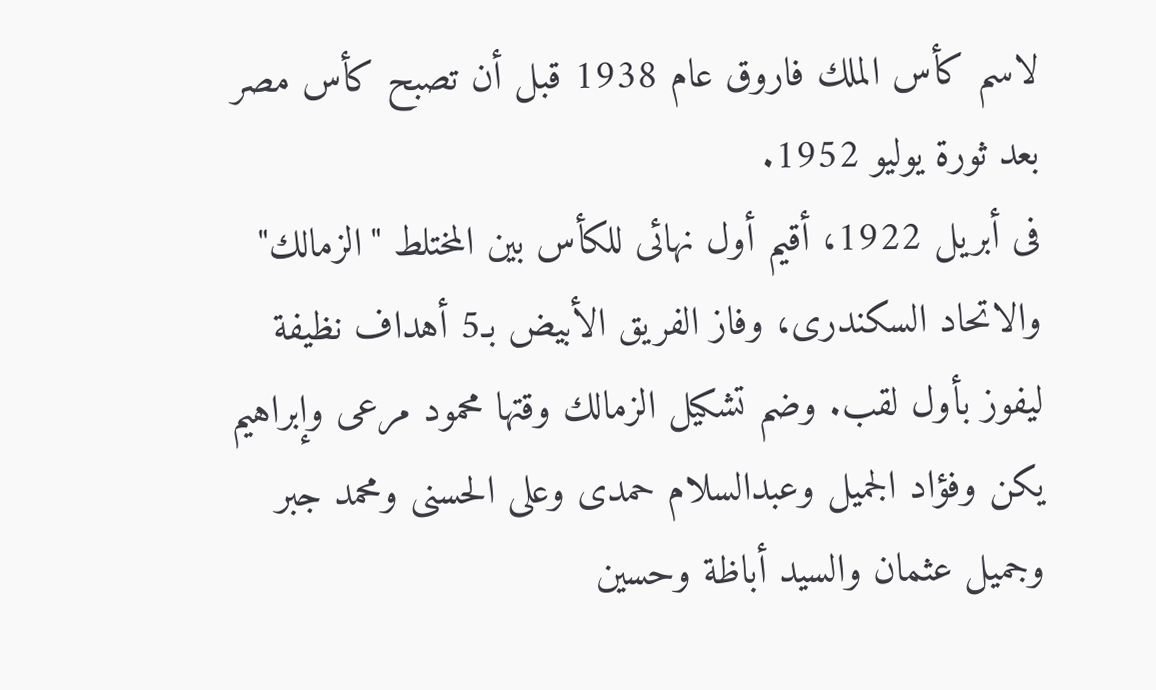لاسم كأس الملك فاروق عام 1938 قبل أن تصبح كأس مصر بعد ثورة يوليو 1952.
فى أبريل 1922، أقيم أول نهائى للكأس بين المختلط "الزمالك" والاتحاد السكندرى، وفاز الفريق الأبيض بـ5 أهداف نظيفة ليفوز بأول لقب. وضم تشكيل الزمالك وقتها محمود مرعى وإبراهيم يكن وفؤاد الجميل وعبدالسلام حمدى وعلى الحسنى ومحمد جبر وجميل عثمان والسيد أباظة وحسين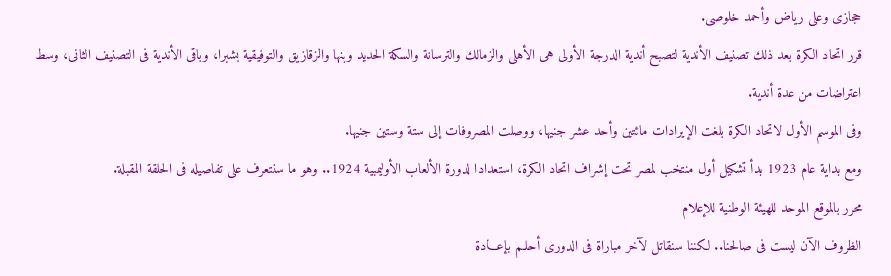حجازى وعلى رياض وأحمد خلوصى.
قرر اتحاد الكرة بعد ذلك تصنيف الأندية لتصبح أندية الدرجة الأولى هى الأهلى والزمالك والترسانة والسكة الحديد وبنها والزقازيق والتوفيقية بشبرا، وباقى الأندية فى التصنيف الثانى، وسط اعتراضات من عدة أندية.
وفى الموسم الأول لاتحاد الكرة بلغت الإيرادات مائتين وأحد عشر جنيها، ووصلت المصروفات إلى ستة وستين جنيها.
ومع بداية عام 1923 بدأ تشكيل أول منتخب لمصر تحت إشراف اتحاد الكرة، استعدادا لدورة الألعاب الأوليمبية 1924.. وهو ما سنتعرف على تفاصيله فى الحلقة المقبلة.
محرر بالموقع الموحد للهيئة الوطنية للإعلام
الظروف الآن ليست فى صالحنا.. لكننا سنقاتل لآخر مباراة فى الدورى أحلـم بإعـــادة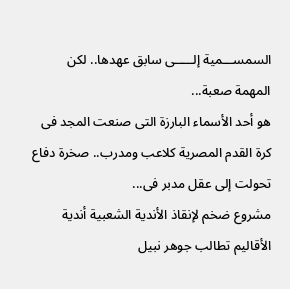السمســـمية إلـــــى سابق عهدها.. لكن المهمة صعبة...
هو أحد الأسماء البارزة التى صنعت المجد فى كرة القدم المصرية كلاعب ومدرب.. صخرة دفاع تحولت إلى عقل مدبر فى...
مشروع ضخم لإنقاذ الأندية الشعبية أندية الأقاليم تطالب جوهر نبيل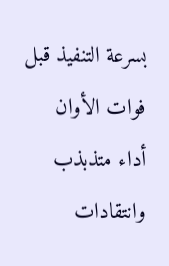بسرعة التنفيذ قبل فوات الأوان
أداء متذبذب وانتقادات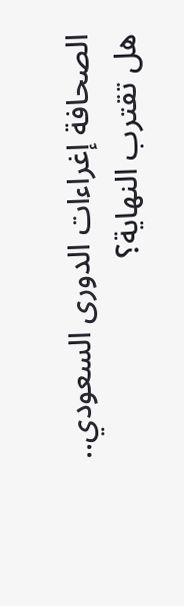الصحافة إغراءات الدورى السعودي.. هل تقترب النهاية؟